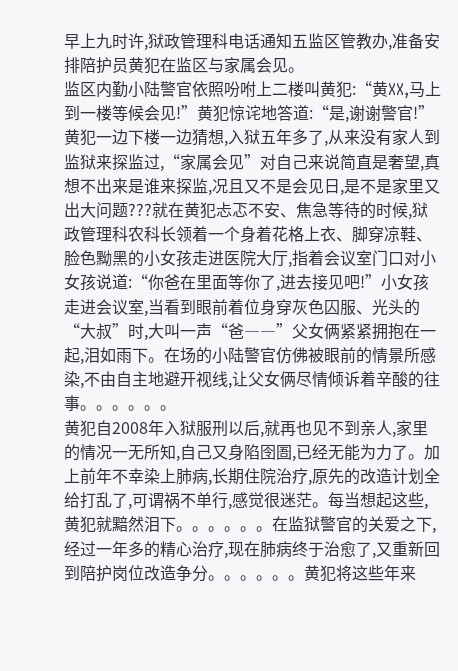早上九时许,狱政管理科电话通知五监区管教办,准备安排陪护员黄犯在监区与家属会见。
监区内勤小陆警官依照吩咐上二楼叫黄犯:“黄XX,马上到一楼等候会见!”黄犯惊诧地答道:“是,谢谢警官!”黄犯一边下楼一边猜想,入狱五年多了,从来没有家人到监狱来探监过,“家属会见”对自己来说简直是奢望,真想不出来是谁来探监,况且又不是会见日,是不是家里又出大问题???就在黄犯忐忑不安、焦急等待的时候,狱政管理科农科长领着一个身着花格上衣、脚穿凉鞋、脸色黝黑的小女孩走进医院大厅,指着会议室门口对小女孩说道:“你爸在里面等你了,进去接见吧!”小女孩走进会议室,当看到眼前着位身穿灰色囚服、光头的“大叔”时,大叫一声“爸――”父女俩紧紧拥抱在一起,泪如雨下。在场的小陆警官仿佛被眼前的情景所感染,不由自主地避开视线,让父女俩尽情倾诉着辛酸的往事。。。。。。
黄犯自2008年入狱服刑以后,就再也见不到亲人,家里的情况一无所知,自己又身陷囹圄,已经无能为力了。加上前年不幸染上肺病,长期住院治疗,原先的改造计划全给打乱了,可谓祸不单行,感觉很迷茫。每当想起这些,黄犯就黯然泪下。。。。。。在监狱警官的关爱之下,经过一年多的精心治疗,现在肺病终于治愈了,又重新回到陪护岗位改造争分。。。。。。黄犯将这些年来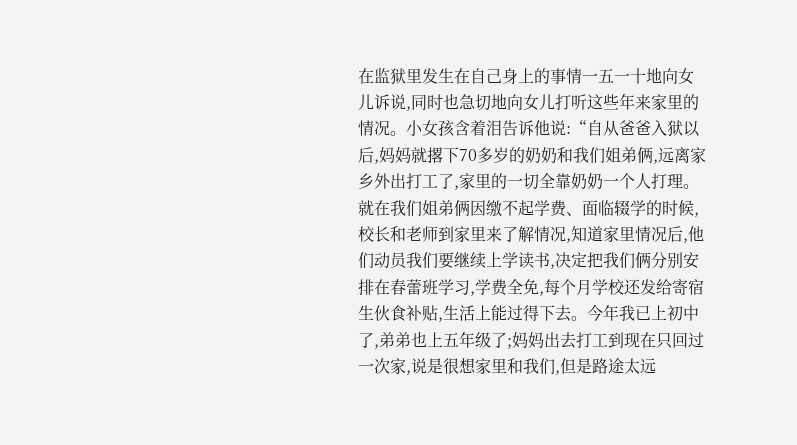在监狱里发生在自己身上的事情一五一十地向女儿诉说,同时也急切地向女儿打听这些年来家里的情况。小女孩含着泪告诉他说:“自从爸爸入狱以后,妈妈就撂下70多岁的奶奶和我们姐弟俩,远离家乡外出打工了,家里的一切全靠奶奶一个人打理。就在我们姐弟俩因缴不起学费、面临辍学的时候,校长和老师到家里来了解情况,知道家里情况后,他们动员我们要继续上学读书,决定把我们俩分别安排在春蕾班学习,学费全免,每个月学校还发给寄宿生伙食补贴,生活上能过得下去。今年我已上初中了,弟弟也上五年级了;妈妈出去打工到现在只回过一次家,说是很想家里和我们,但是路途太远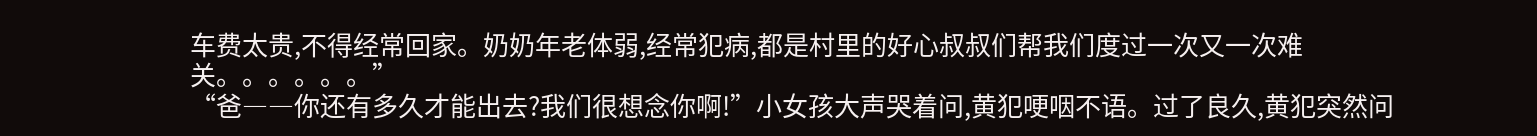车费太贵,不得经常回家。奶奶年老体弱,经常犯病,都是村里的好心叔叔们帮我们度过一次又一次难关。。。。。。”
“爸――你还有多久才能出去?我们很想念你啊!”小女孩大声哭着问,黄犯哽咽不语。过了良久,黄犯突然问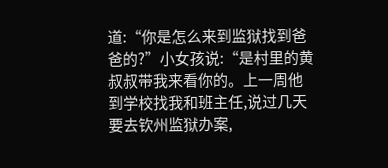道:“你是怎么来到监狱找到爸爸的?”小女孩说:“是村里的黄叔叔带我来看你的。上一周他到学校找我和班主任,说过几天要去钦州监狱办案,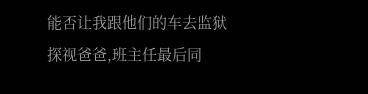能否让我跟他们的车去监狱探视爸爸,班主任最后同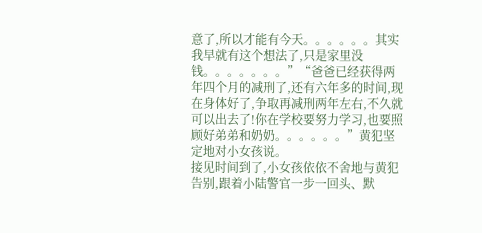意了,所以才能有今天。。。。。。其实我早就有这个想法了,只是家里没钱。。。。。。。”“爸爸已经获得两年四个月的减刑了,还有六年多的时间,现在身体好了,争取再减刑两年左右,不久就可以出去了!你在学校要努力学习,也要照顾好弟弟和奶奶。。。。。。”黄犯坚定地对小女孩说。
接见时间到了,小女孩依依不舍地与黄犯告别,跟着小陆警官一步一回头、默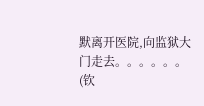默离开医院,向监狱大门走去。。。。。。
(钦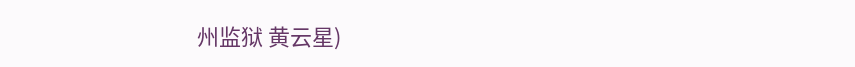州监狱 黄云星)